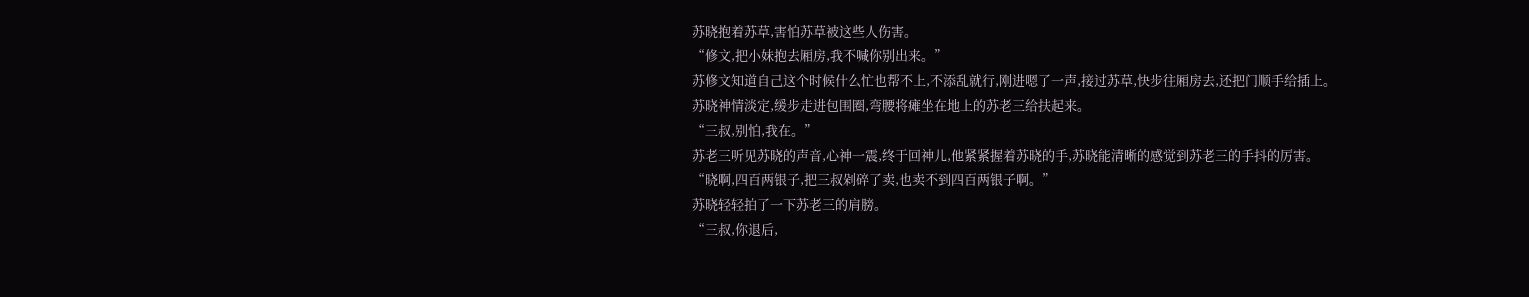苏晓抱着苏草,害怕苏草被这些人伤害。
“修文,把小妹抱去厢房,我不喊你别出来。”
苏修文知道自己这个时候什么忙也帮不上,不添乱就行,刚进嗯了一声,接过苏草,快步往厢房去,还把门顺手给插上。
苏晓神情淡定,缓步走进包围圈,弯腰将瘫坐在地上的苏老三给扶起来。
“三叔,别怕,我在。”
苏老三听见苏晓的声音,心神一震,终于回神儿,他紧紧握着苏晓的手,苏晓能清晰的感觉到苏老三的手抖的厉害。
“晓啊,四百两银子,把三叔剁碎了卖,也卖不到四百两银子啊。”
苏晓轻轻拍了一下苏老三的肩膀。
“三叔,你退后,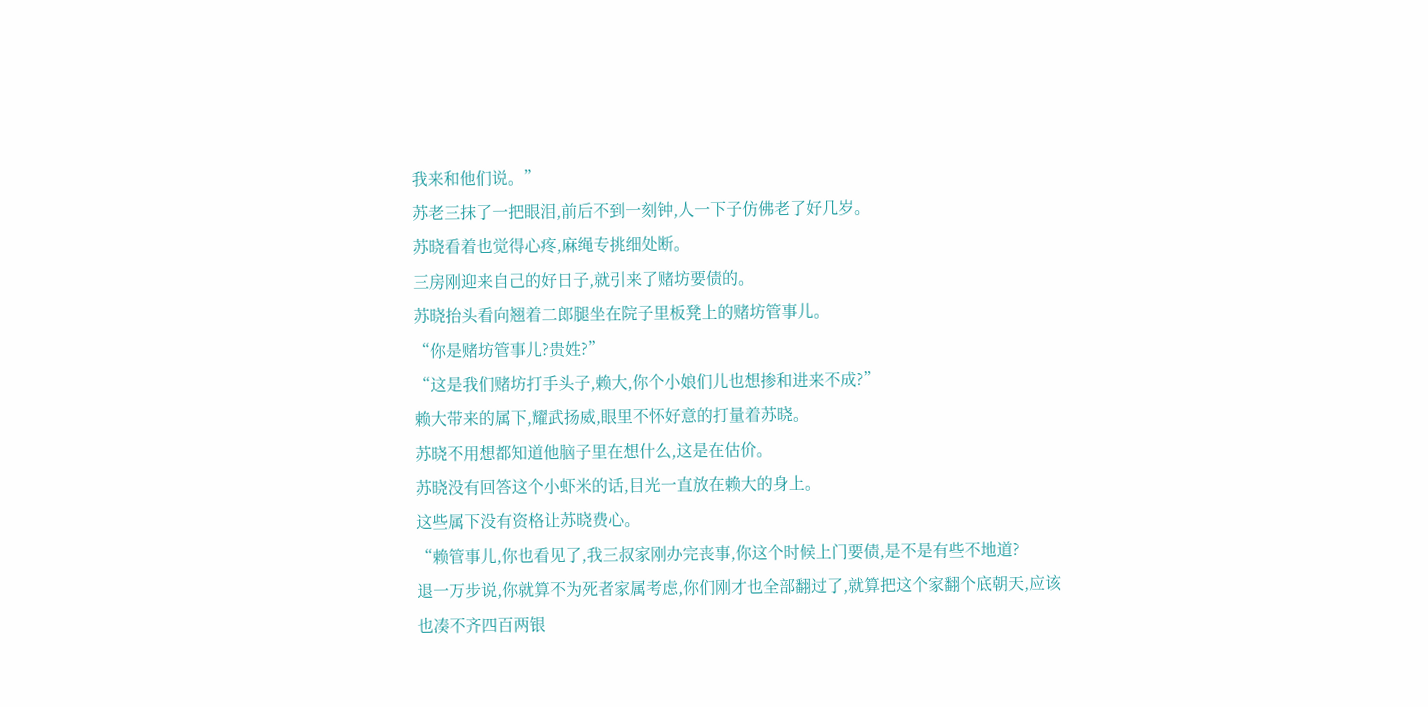我来和他们说。”
苏老三抹了一把眼泪,前后不到一刻钟,人一下子仿佛老了好几岁。
苏晓看着也觉得心疼,麻绳专挑细处断。
三房刚迎来自己的好日子,就引来了赌坊要债的。
苏晓抬头看向翘着二郎腿坐在院子里板凳上的赌坊管事儿。
“你是赌坊管事儿?贵姓?”
“这是我们赌坊打手头子,赖大,你个小娘们儿也想掺和进来不成?”
赖大带来的属下,耀武扬威,眼里不怀好意的打量着苏晓。
苏晓不用想都知道他脑子里在想什么,这是在估价。
苏晓没有回答这个小虾米的话,目光一直放在赖大的身上。
这些属下没有资格让苏晓费心。
“赖管事儿,你也看见了,我三叔家刚办完丧事,你这个时候上门要债,是不是有些不地道?
退一万步说,你就算不为死者家属考虑,你们刚才也全部翻过了,就算把这个家翻个底朝天,应该也凑不齐四百两银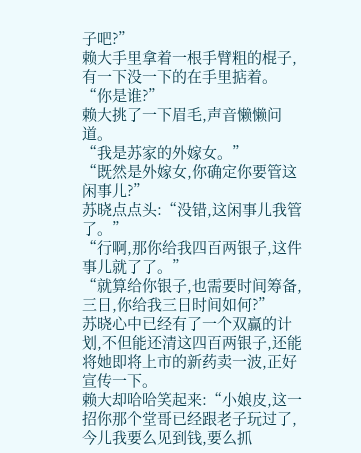子吧?”
赖大手里拿着一根手臂粗的棍子,有一下没一下的在手里掂着。
“你是谁?”
赖大挑了一下眉毛,声音懒懒问道。
“我是苏家的外嫁女。”
“既然是外嫁女,你确定你要管这闲事儿?”
苏晓点点头:“没错,这闲事儿我管了。”
“行啊,那你给我四百两银子,这件事儿就了了。”
“就算给你银子,也需要时间筹备,三日,你给我三日时间如何?”
苏晓心中已经有了一个双赢的计划,不但能还清这四百两银子,还能将她即将上市的新药卖一波,正好宣传一下。
赖大却哈哈笑起来:“小娘皮,这一招你那个堂哥已经跟老子玩过了,今儿我要么见到钱,要么抓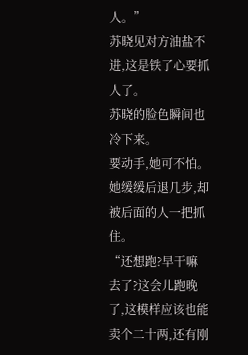人。”
苏晓见对方油盐不进,这是铁了心要抓人了。
苏晓的脸色瞬间也冷下来。
要动手,她可不怕。
她缓缓后退几步,却被后面的人一把抓住。
“还想跑?早干嘛去了?这会儿跑晚了,这模样应该也能卖个二十两,还有刚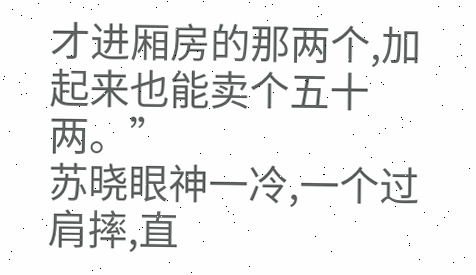才进厢房的那两个,加起来也能卖个五十两。”
苏晓眼神一冷,一个过肩摔,直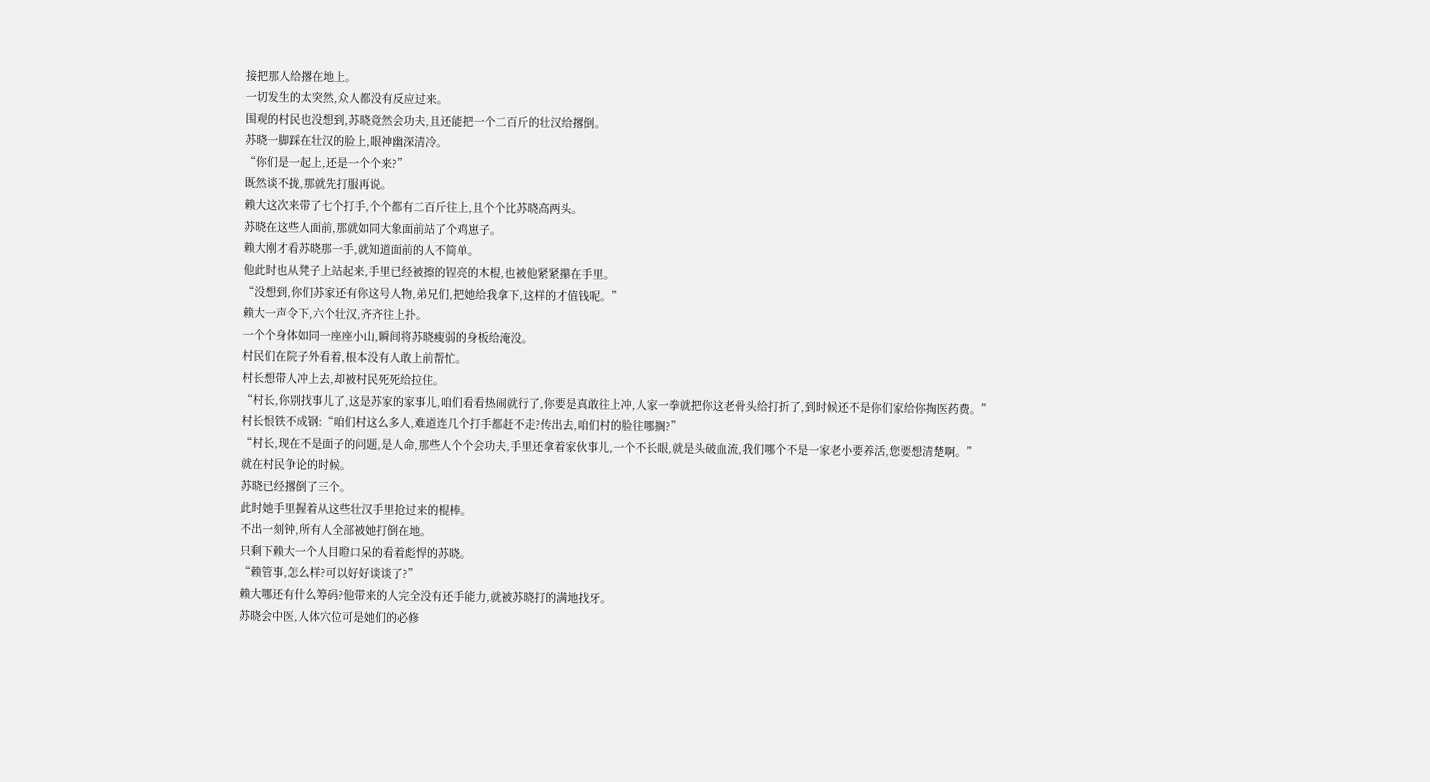接把那人给撂在地上。
一切发生的太突然,众人都没有反应过来。
围观的村民也没想到,苏晓竟然会功夫,且还能把一个二百斤的壮汉给撂倒。
苏晓一脚踩在壮汉的脸上,眼神幽深清冷。
“你们是一起上,还是一个个来?”
既然谈不拢,那就先打服再说。
赖大这次来带了七个打手,个个都有二百斤往上,且个个比苏晓高两头。
苏晓在这些人面前,那就如同大象面前站了个鸡崽子。
赖大刚才看苏晓那一手,就知道面前的人不简单。
他此时也从凳子上站起来,手里已经被擦的锃亮的木棍,也被他紧紧攥在手里。
“没想到,你们苏家还有你这号人物,弟兄们,把她给我拿下,这样的才值钱呢。”
赖大一声令下,六个壮汉,齐齐往上扑。
一个个身体如同一座座小山,瞬间将苏晓瘦弱的身板给淹没。
村民们在院子外看着,根本没有人敢上前帮忙。
村长想带人冲上去,却被村民死死给拉住。
“村长,你别找事儿了,这是苏家的家事儿,咱们看看热闹就行了,你要是真敢往上冲,人家一拳就把你这老骨头给打折了,到时候还不是你们家给你掏医药费。”
村长恨铁不成钢:“咱们村这么多人,难道连几个打手都赶不走?传出去,咱们村的脸往哪搁?”
“村长,现在不是面子的问题,是人命,那些人个个会功夫,手里还拿着家伙事儿,一个不长眼,就是头破血流,我们哪个不是一家老小要养活,您要想清楚啊。”
就在村民争论的时候。
苏晓已经撂倒了三个。
此时她手里握着从这些壮汉手里抢过来的棍棒。
不出一刻钟,所有人全部被她打倒在地。
只剩下赖大一个人目瞪口呆的看着彪悍的苏晓。
“赖管事,怎么样?可以好好谈谈了?”
赖大哪还有什么筹码?他带来的人完全没有还手能力,就被苏晓打的满地找牙。
苏晓会中医,人体穴位可是她们的必修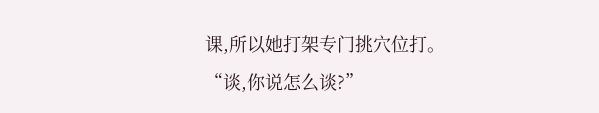课,所以她打架专门挑穴位打。
“谈,你说怎么谈?”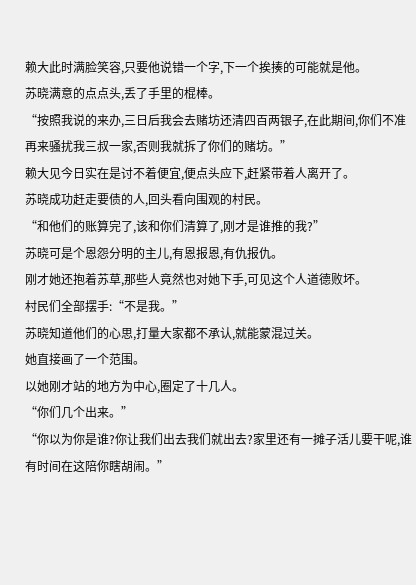赖大此时满脸笑容,只要他说错一个字,下一个挨揍的可能就是他。
苏晓满意的点点头,丢了手里的棍棒。
“按照我说的来办,三日后我会去赌坊还清四百两银子,在此期间,你们不准再来骚扰我三叔一家,否则我就拆了你们的赌坊。”
赖大见今日实在是讨不着便宜,便点头应下,赶紧带着人离开了。
苏晓成功赶走要债的人,回头看向围观的村民。
“和他们的账算完了,该和你们清算了,刚才是谁推的我?”
苏晓可是个恩怨分明的主儿,有恩报恩,有仇报仇。
刚才她还抱着苏草,那些人竟然也对她下手,可见这个人道德败坏。
村民们全部摆手:“不是我。”
苏晓知道他们的心思,打量大家都不承认,就能蒙混过关。
她直接画了一个范围。
以她刚才站的地方为中心,圈定了十几人。
“你们几个出来。”
“你以为你是谁?你让我们出去我们就出去?家里还有一摊子活儿要干呢,谁有时间在这陪你瞎胡闹。”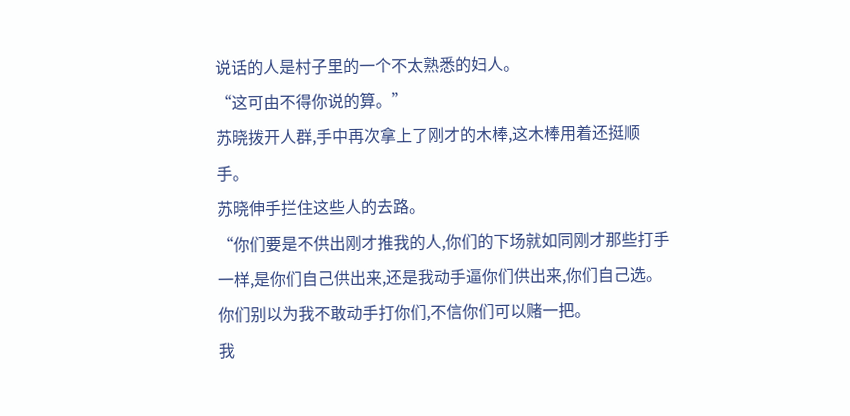说话的人是村子里的一个不太熟悉的妇人。
“这可由不得你说的算。”
苏晓拨开人群,手中再次拿上了刚才的木棒,这木棒用着还挺顺手。
苏晓伸手拦住这些人的去路。
“你们要是不供出刚才推我的人,你们的下场就如同刚才那些打手一样,是你们自己供出来,还是我动手逼你们供出来,你们自己选。
你们别以为我不敢动手打你们,不信你们可以赌一把。
我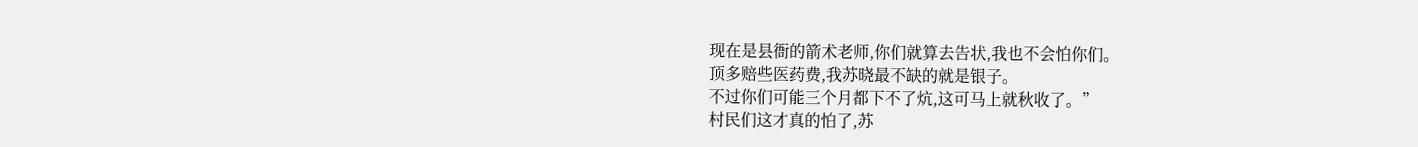现在是县衙的箭术老师,你们就算去告状,我也不会怕你们。
顶多赔些医药费,我苏晓最不缺的就是银子。
不过你们可能三个月都下不了炕,这可马上就秋收了。”
村民们这才真的怕了,苏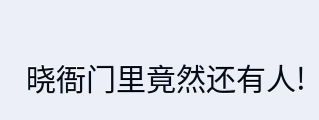晓衙门里竟然还有人!